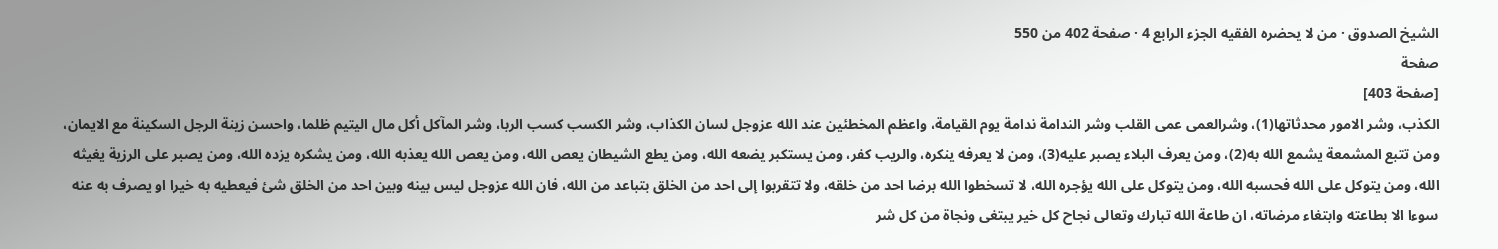الشيخ الصدوق · من لا يحضره الفقيه الجزء الرابع 4 · صفحة 402 من 550
صفحة
[صفحة 403]
الكذب، وشر الامور محدثاتها(1)، وشرالعمى عمى القلب وشر الندامة ندامة يوم القيامة، واعظم المخطئين عند الله عزوجل لسان الكذاب، وشر الكسب كسب الربا، وشر المآكل أكل مال اليتيم ظلما، واحسن زينة الرجل السكينة مع الايمان، ومن تتبع المشمعة يشمع الله به(2)، ومن يعرف البلاء يصبر عليه(3)، ومن لا يعرفه ينكره، والريب كفر، ومن يستكبر يضعه الله، ومن يطع الشيطان يعص الله، ومن يعص الله يعذبه الله، ومن يشكره يزده الله، ومن يصبر على الرزية يغيثه الله، ومن يتوكل على الله فحسبه الله، ومن يتوكل على الله يؤجره الله، لا تسخطوا الله برضا احد من خلقه، ولا تتقربوا إلى احد من الخلق بتباعد من الله، فان الله عزوجل ليس بينه وبين احد من الخلق شئ فيعطيه به خيرا او يصرف به عنه سوءا الا بطاعته وابتغاء مرضاته، ان طاعة الله تبارك وتعالى نجاح كل خير يبتغى ونجاة من كل شر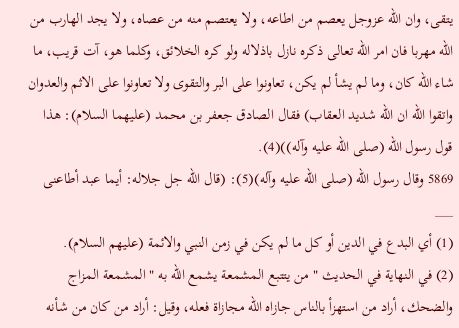يتقى، وان الله عزوجل يعصم من اطاعه، ولا يعتصم منه من عصاه، ولا يجد الهارب من الله مهربا فان امر الله تعالى ذكره نازل باذلاله ولو كره الخلائق، وكلما هو، آت قريب، ما شاء الله كان، وما لم يشأ لم يكن، تعاونوا على البر والتقوى ولا تعاونوا على الاثم والعدوان واتقوا الله ان الله شديد العقاب) فقال الصادق جعفر بن محمد (عليهما السلام): هذا قول رسول الله (صلى الله عليه وآله))(4).
5869 وقال رسول الله (صلى الله عليه وآله)(5): (قال الله جل جلاله: أيما عبد أطاعنى
___
(1) أي البدع في الدين أو كل ما لم يكن في زمن النبي والائمة (عليهم السلام).
(2) في النهاية في الحديث " من يتتبع المشمعة يشمع الله به " المشمعة المزاج والضحك، أراد من استهزأ بالناس جازاه الله مجازاة فعله، وقيل: أراد من كان من شأنه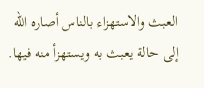العبث والاستهزاء بالناس أصاره الله إلى حالة يعبث به ويستهزأ منه فيها.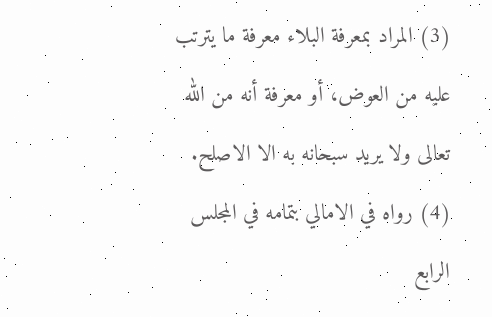(3) المراد بمعرفة البلاء معرفة ما يترتب عليه من العوض، أو معرفة أنه من الله تعالى ولا يريد سبحانه به الا الاصلح.
(4) رواه في الامالي بتمامه في المجلس الرابع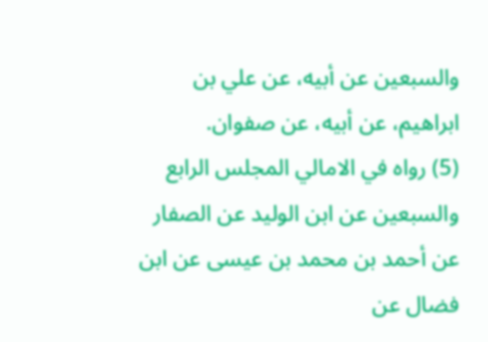والسبعين عن أبيه، عن علي بن ابراهيم، عن أبيه، عن صفوان.
(5) رواه في الامالي المجلس الرابع والسبعين عن ابن الوليد عن الصفار عن أحمد بن محمد بن عيسى عن ابن فضال عن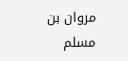مروان بن مسلم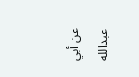عن أبي عبدالله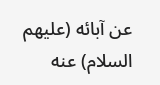عن آبائه (عليهم السلام) عنه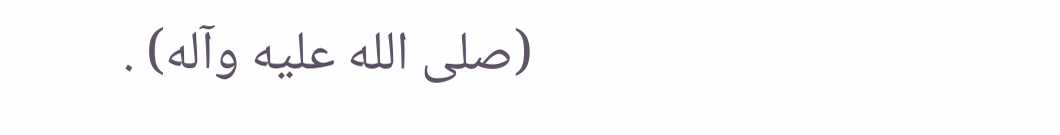(صلى الله عليه وآله) .